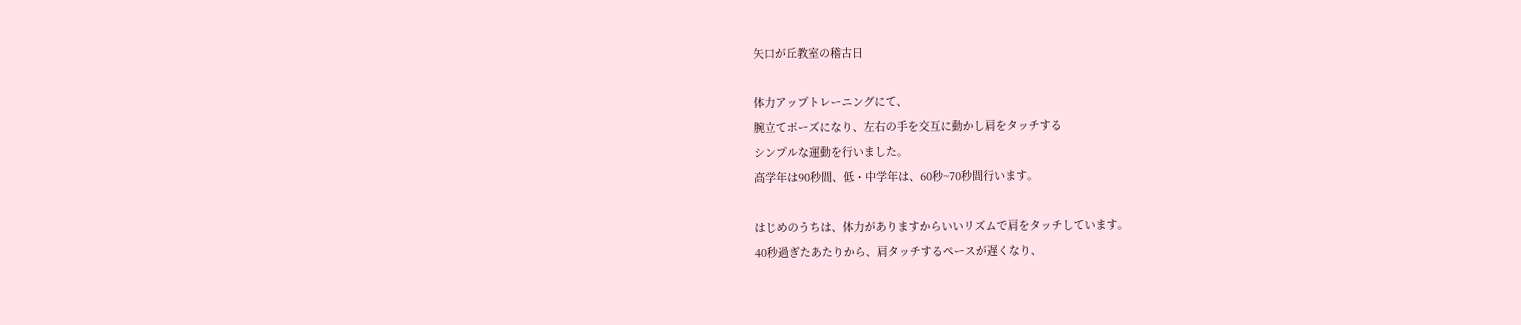矢口が丘教室の稽古日

体力アップトレーニングにて、
腕立てポーズになり、左右の手を交互に動かし肩をタッチする
シンプルな運動を行いました。
高学年は90秒間、低・中学年は、60秒~70秒間行います。

はじめのうちは、体力がありますからいいリズムで肩をタッチしています。
40秒過ぎたあたりから、肩タッチするペースが遅くなり、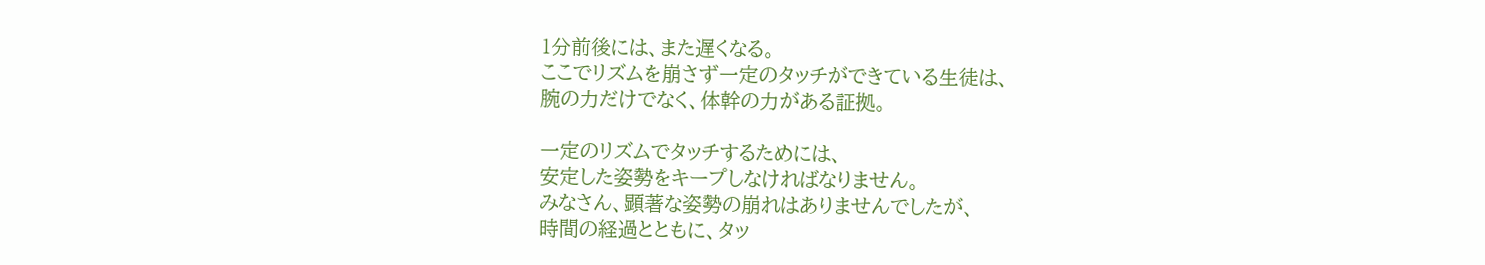1分前後には、また遅くなる。
ここでリズムを崩さず一定のタッチができている生徒は、
腕の力だけでなく、体幹の力がある証拠。

一定のリズムでタッチするためには、
安定した姿勢をキープしなければなりません。
みなさん、顕著な姿勢の崩れはありませんでしたが、
時間の経過とともに、タッ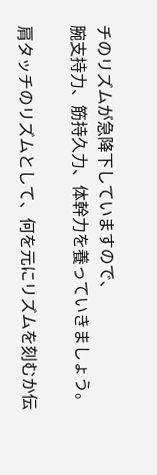チのリズムが急降下していますので、
腕支持力、筋持久力、体幹力を養っていきましょう。

肩タッチのリズムとして、何を元にリズムを刻むか伝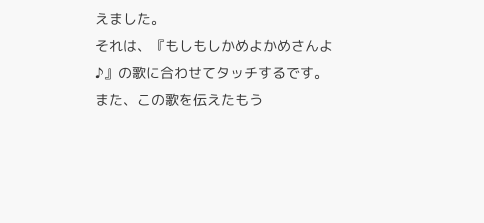えました。
それは、『もしもしかめよかめさんよ♪』の歌に合わせてタッチするです。
また、この歌を伝えたもう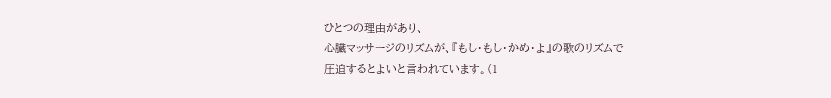ひとつの理由があり、
心臓マッサージのリズムが、『もし・もし・かめ・よ』の歌のリズムで
圧迫するとよいと言われています。(1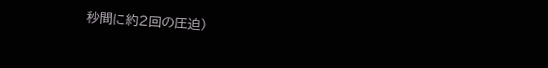秒間に約2回の圧迫)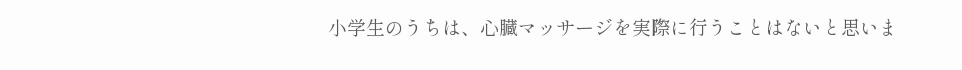小学生のうちは、心臓マッサージを実際に行うことはないと思いま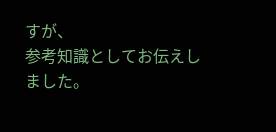すが、
参考知識としてお伝えしました。